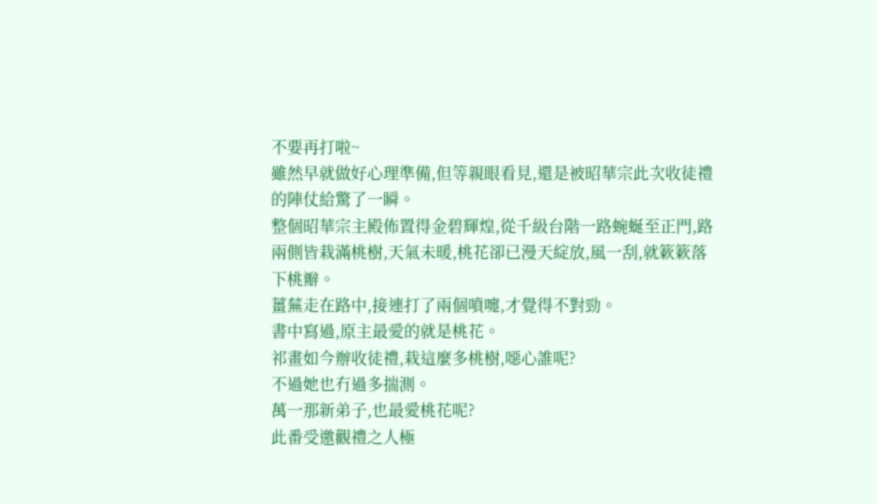不要再打啦~
雖然早就做好心理準備,但等親眼看見,還是被昭華宗此次收徒禮的陣仗給驚了一瞬。
整個昭華宗主殿佈置得金碧輝煌,從千級台階一路蜿蜒至正門,路兩側皆栽滿桃樹,天氣未暖,桃花卻已漫天綻放,風一刮,就簌簌落下桃瓣。
薑蕪走在路中,接連打了兩個噴嚏,才覺得不對勁。
書中寫過,原主最愛的就是桃花。
祁畫如今辦收徒禮,栽這麼多桃樹,噁心誰呢?
不過她也冇過多揣測。
萬一那新弟子,也最愛桃花呢?
此番受邀觀禮之人極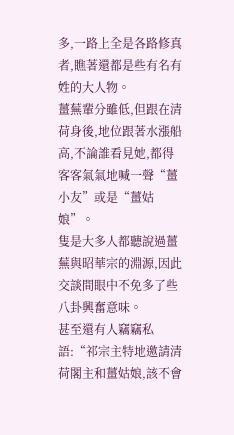多,一路上全是各路修真者,瞧著還都是些有名有姓的大人物。
薑蕪輩分雖低,但跟在清荷身後,地位跟著水漲船高,不論誰看見她,都得客客氣氣地喊一聲“薑小友”或是“薑姑娘”。
隻是大多人都聽說過薑蕪與昭華宗的淵源,因此交談間眼中不免多了些八卦興奮意味。
甚至還有人竊竊私語:“祁宗主特地邀請清荷閣主和薑姑娘,該不會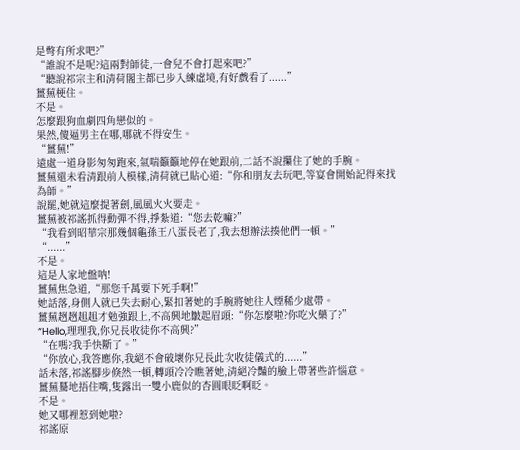是彆有所求吧?”
“誰說不是呢?這兩對師徒,一會兒不會打起來吧?”
“聽說祁宗主和清荷閣主都已步入練虛境,有好戲看了......”
薑蕪梗住。
不是。
怎麼跟狗血劇四角戀似的。
果然,傻逼男主在哪,哪就不得安生。
“薑蕪!”
遠處一道身影匆匆跑來,氣喘籲籲地停在她跟前,二話不說攥住了她的手腕。
薑蕪還未看清跟前人模樣,清荷就已貼心道:“你和朋友去玩吧,等宴會開始記得來找為師。”
說罷,她就這麼提著劍,風風火火要走。
薑蕪被祁謠抓得動彈不得,掙紮道:“您去乾嘛?”
“我看到昭華宗那幾個龜孫王八蛋長老了,我去想辦法揍他們一頓。”
“......”
不是。
這是人家地盤呐!
薑蕪焦急道,“那您千萬要下死手啊!”
她話落,身側人就已失去耐心,緊扣著她的手腕將她往人煙稀少處帶。
薑蕪趔趔趄趄才勉強跟上,不高興地皺起眉頭:“你怎麼啦?你吃火藥了?”
“Hello,理理我,你兄長收徒你不高興?”
“在嗎?我手快斷了。”
“你放心,我答應你,我絕不會破壞你兄長此次收徒儀式的......”
話未落,祁謠腳步倏然一頓,轉頭冷冷瞧著她,清絕冷豔的臉上帶著些許惱意。
薑蕪驀地捂住嘴,隻露出一雙小鹿似的杏圓眼眨啊眨。
不是。
她又哪裡惹到她啦?
祁謠原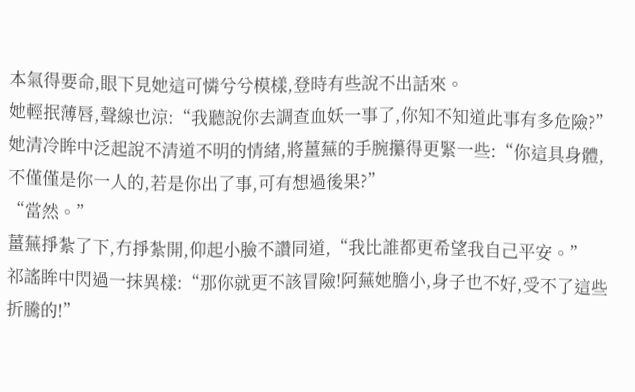本氣得要命,眼下見她這可憐兮兮模樣,登時有些說不出話來。
她輕抿薄唇,聲線也涼:“我聽說你去調查血妖一事了,你知不知道此事有多危險?”
她清冷眸中泛起說不清道不明的情緒,將薑蕪的手腕攥得更緊一些:“你這具身體,不僅僅是你一人的,若是你出了事,可有想過後果?”
“當然。”
薑蕪掙紮了下,冇掙紮開,仰起小臉不讚同道,“我比誰都更希望我自己平安。”
祁謠眸中閃過一抹異樣:“那你就更不該冒險!阿蕪她膽小,身子也不好,受不了這些折騰的!”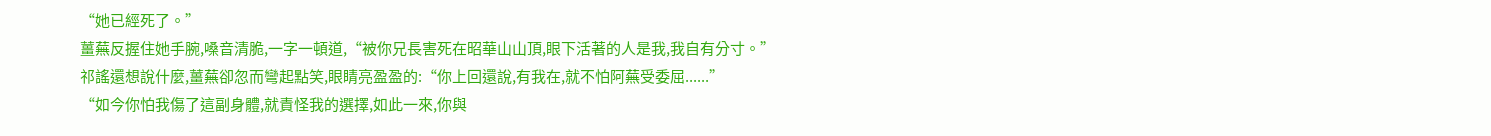“她已經死了。”
薑蕪反握住她手腕,嗓音清脆,一字一頓道,“被你兄長害死在昭華山山頂,眼下活著的人是我,我自有分寸。”
祁謠還想說什麼,薑蕪卻忽而彎起點笑,眼睛亮盈盈的:“你上回還說,有我在,就不怕阿蕪受委屈......”
“如今你怕我傷了這副身體,就責怪我的選擇,如此一來,你與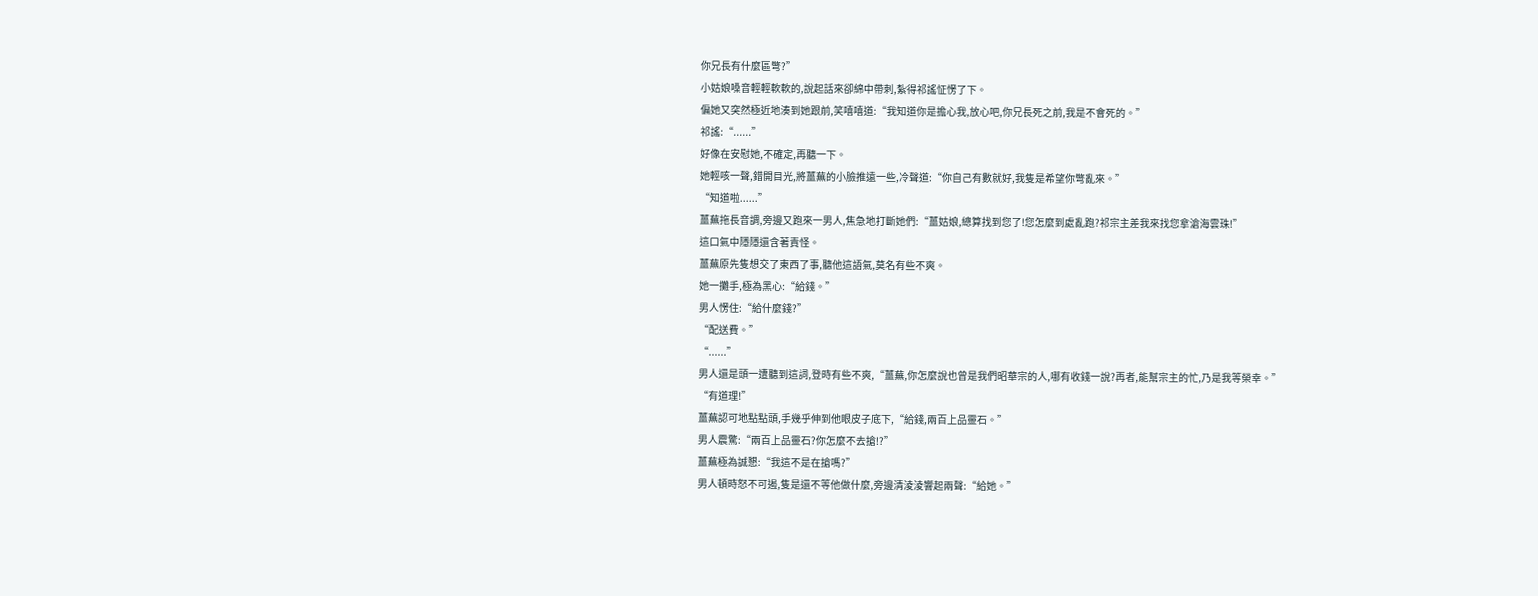你兄長有什麼區彆?”
小姑娘嗓音輕輕軟軟的,說起話來卻綿中帶刺,紮得祁謠怔愣了下。
偏她又突然極近地湊到她跟前,笑嘻嘻道:“我知道你是擔心我,放心吧,你兄長死之前,我是不會死的。”
祁謠:“......”
好像在安慰她,不確定,再聽一下。
她輕咳一聲,錯開目光,將薑蕪的小臉推遠一些,冷聲道:“你自己有數就好,我隻是希望你彆亂來。”
“知道啦......”
薑蕪拖長音調,旁邊又跑來一男人,焦急地打斷她們:“薑姑娘,總算找到您了!您怎麼到處亂跑?祁宗主差我來找您拿滄海雲珠!”
這口氣中隱隱還含著責怪。
薑蕪原先隻想交了東西了事,聽他這語氣,莫名有些不爽。
她一攤手,極為黑心:“給錢。”
男人愣住:“給什麼錢?”
“配送費。”
“......”
男人還是頭一遭聽到這詞,登時有些不爽,“薑蕪,你怎麼說也曾是我們昭華宗的人,哪有收錢一說?再者,能幫宗主的忙,乃是我等榮幸。”
“有道理!”
薑蕪認可地點點頭,手幾乎伸到他眼皮子底下,“給錢,兩百上品靈石。”
男人震驚:“兩百上品靈石?你怎麼不去搶!?”
薑蕪極為誠懇:“我這不是在搶嗎?”
男人頓時怒不可遏,隻是還不等他做什麼,旁邊清淩淩響起兩聲:“給她。”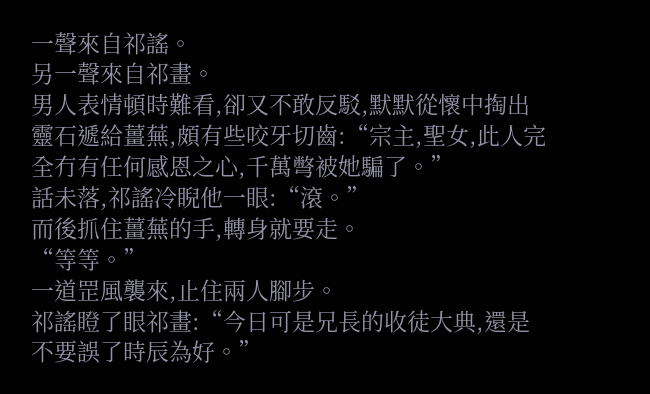一聲來自祁謠。
另一聲來自祁畫。
男人表情頓時難看,卻又不敢反駁,默默從懷中掏出靈石遞給薑蕪,頗有些咬牙切齒:“宗主,聖女,此人完全冇有任何感恩之心,千萬彆被她騙了。”
話未落,祁謠冷睨他一眼:“滾。”
而後抓住薑蕪的手,轉身就要走。
“等等。”
一道罡風襲來,止住兩人腳步。
祁謠瞪了眼祁畫:“今日可是兄長的收徒大典,還是不要誤了時辰為好。”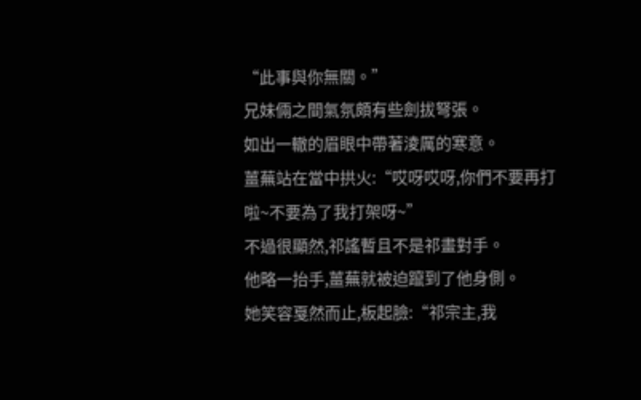“此事與你無關。”
兄妹倆之間氣氛頗有些劍拔弩張。
如出一轍的眉眼中帶著淩厲的寒意。
薑蕪站在當中拱火:“哎呀哎呀,你們不要再打啦~不要為了我打架呀~”
不過很顯然,祁謠暫且不是祁畫對手。
他略一抬手,薑蕪就被迫躥到了他身側。
她笑容戛然而止,板起臉:“祁宗主,我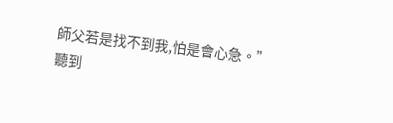師父若是找不到我,怕是會心急。”
聽到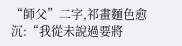“師父”二字,祁畫麵色愈沉:“我從未說過要將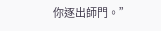你逐出師門。”